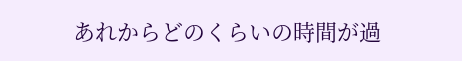あれからどのくらいの時間が過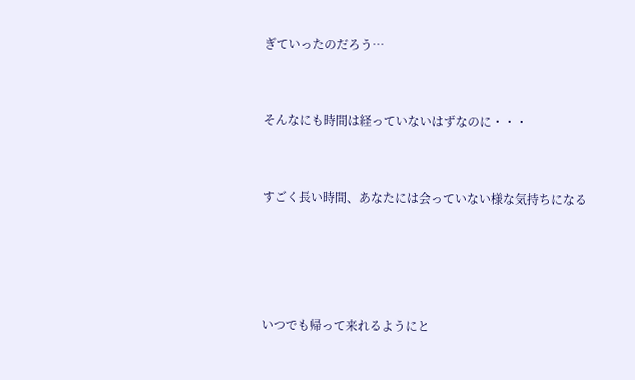ぎていったのだろう…


そんなにも時間は経っていないはずなのに・・・


すごく長い時間、あなたには会っていない様な気持ちになる




いつでも帰って来れるようにと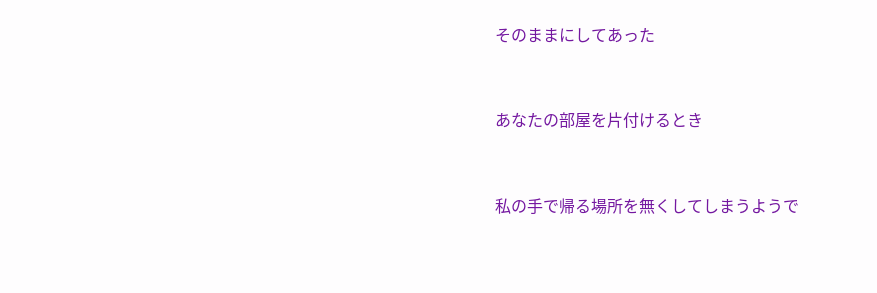そのままにしてあった


あなたの部屋を片付けるとき


私の手で帰る場所を無くしてしまうようで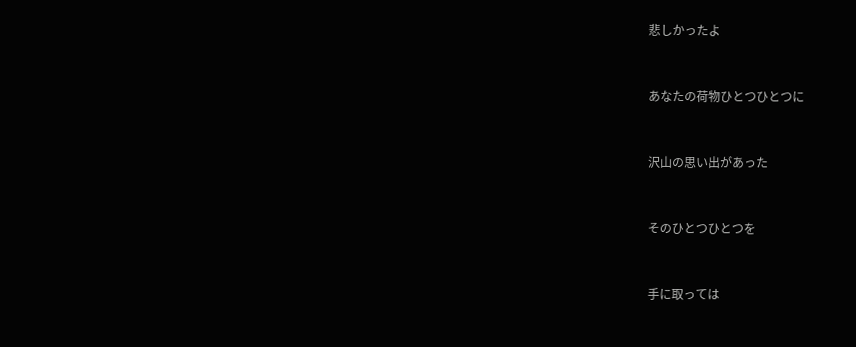悲しかったよ


あなたの荷物ひとつひとつに


沢山の思い出があった


そのひとつひとつを


手に取っては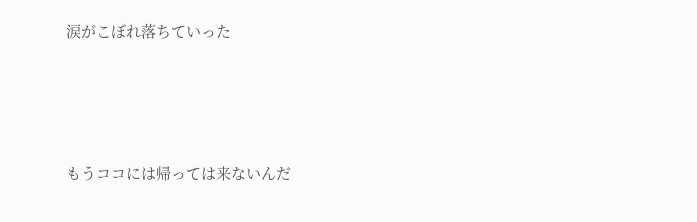涙がこぼれ落ちていった




もうココには帰っては来ないんだ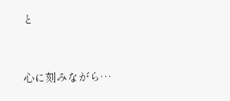と


心に刻みながら…